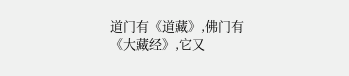道门有《道藏》,佛门有《大藏经》,它又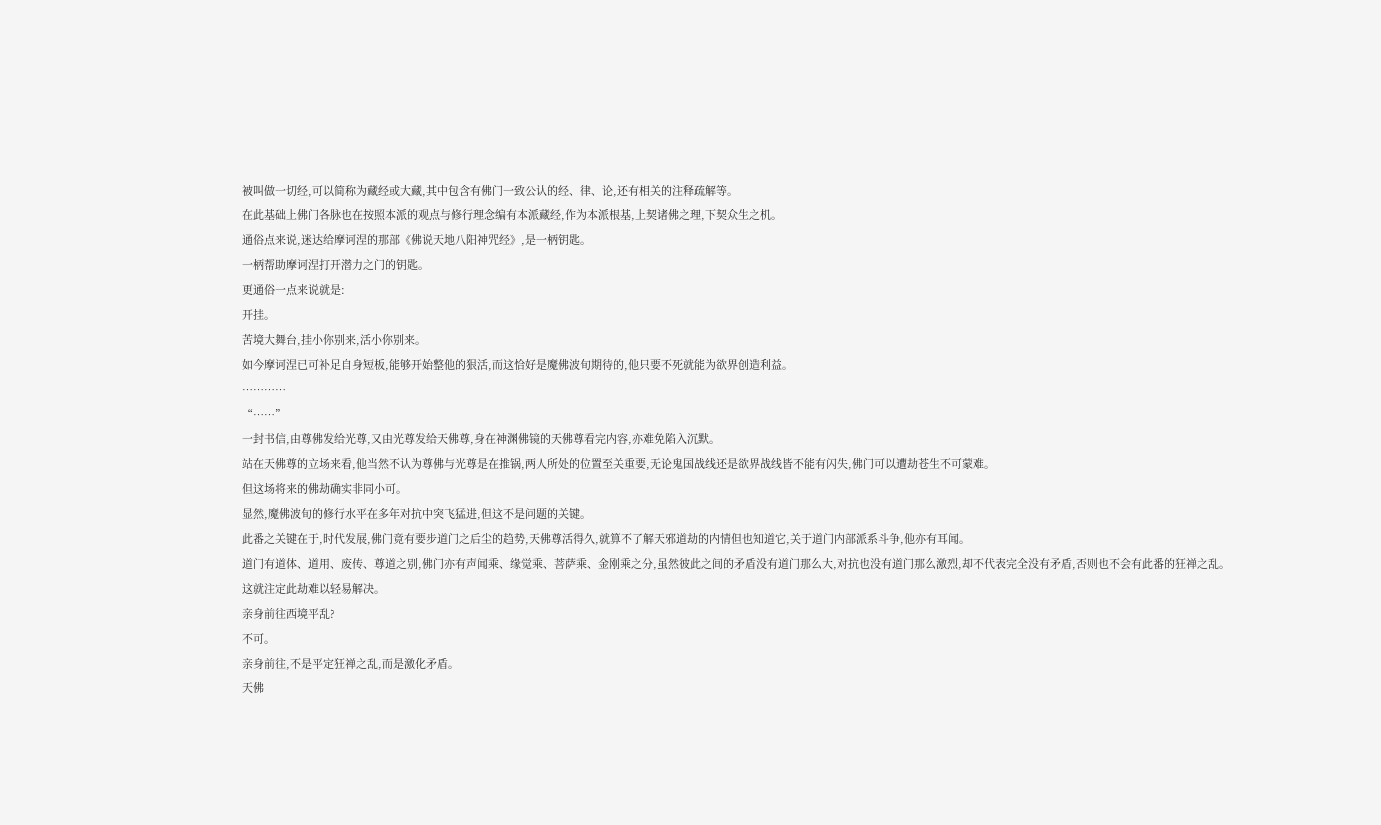被叫做一切经,可以简称为藏经或大藏,其中包含有佛门一致公认的经、律、论,还有相关的注释疏解等。
在此基础上佛门各脉也在按照本派的观点与修行理念编有本派藏经,作为本派根基,上契诸佛之理,下契众生之机。
通俗点来说,迷达给摩诃涅的那部《佛说天地八阳神咒经》,是一柄钥匙。
一柄帮助摩诃涅打开潜力之门的钥匙。
更通俗一点来说就是:
开挂。
苦境大舞台,挂小你别来,活小你别来。
如今摩诃涅已可补足自身短板,能够开始整他的狠活,而这恰好是魔佛波旬期待的,他只要不死就能为欲界创造利益。
…………
“……”
一封书信,由尊佛发给光尊,又由光尊发给天佛尊,身在神渊佛镜的天佛尊看完内容,亦难免陷入沉默。
站在天佛尊的立场来看,他当然不认为尊佛与光尊是在推锅,两人所处的位置至关重要,无论鬼国战线还是欲界战线皆不能有闪失,佛门可以遭劫苍生不可蒙难。
但这场将来的佛劫确实非同小可。
显然,魔佛波旬的修行水平在多年对抗中突飞猛进,但这不是问题的关键。
此番之关键在于,时代发展,佛门竟有要步道门之后尘的趋势,天佛尊活得久,就算不了解天邪道劫的内情但也知道它,关于道门内部派系斗争,他亦有耳闻。
道门有道体、道用、废传、尊道之别,佛门亦有声闻乘、缘觉乘、菩萨乘、金刚乘之分,虽然彼此之间的矛盾没有道门那么大,对抗也没有道门那么激烈,却不代表完全没有矛盾,否则也不会有此番的狂禅之乱。
这就注定此劫难以轻易解决。
亲身前往西境平乱?
不可。
亲身前往,不是平定狂禅之乱,而是激化矛盾。
天佛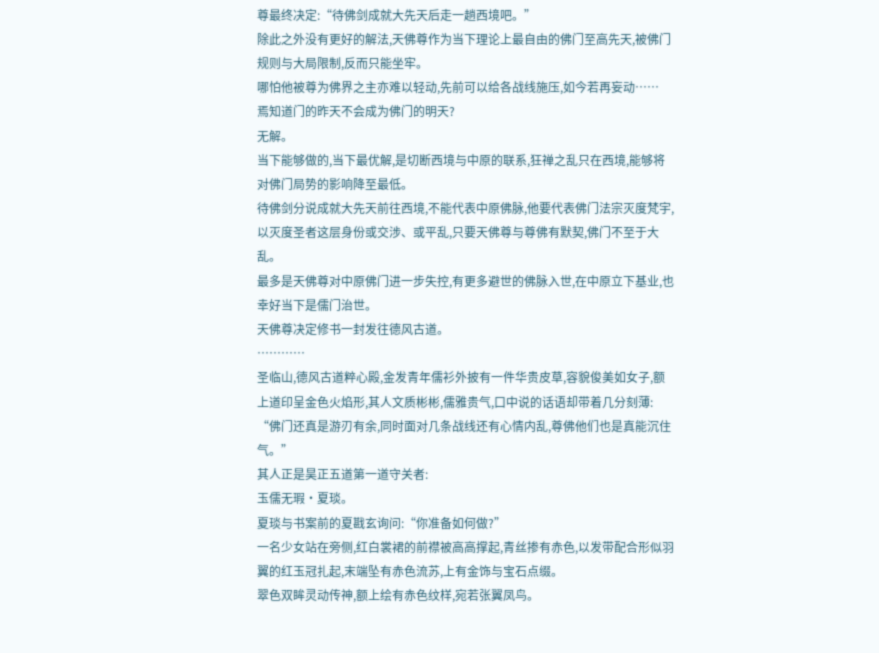尊最终决定:“待佛剑成就大先天后走一趟西境吧。”
除此之外没有更好的解法,天佛尊作为当下理论上最自由的佛门至高先天,被佛门规则与大局限制,反而只能坐牢。
哪怕他被尊为佛界之主亦难以轻动,先前可以给各战线施压,如今若再妄动……
焉知道门的昨天不会成为佛门的明天?
无解。
当下能够做的,当下最优解,是切断西境与中原的联系,狂禅之乱只在西境,能够将对佛门局势的影响降至最低。
待佛剑分说成就大先天前往西境,不能代表中原佛脉,他要代表佛门法宗灭度梵宇,以灭度圣者这层身份或交涉、或平乱,只要天佛尊与尊佛有默契,佛门不至于大乱。
最多是天佛尊对中原佛门进一步失控,有更多避世的佛脉入世,在中原立下基业,也幸好当下是儒门治世。
天佛尊决定修书一封发往德风古道。
…………
圣临山,德风古道粹心殿,金发青年儒衫外披有一件华贵皮草,容貌俊美如女子,额上道印呈金色火焰形,其人文质彬彬,儒雅贵气,口中说的话语却带着几分刻薄:
“佛门还真是游刃有余,同时面对几条战线还有心情内乱,尊佛他们也是真能沉住气。”
其人正是昊正五道第一道守关者:
玉儒无瑕·夏琰。
夏琰与书案前的夏戡玄询问:“你准备如何做?”
一名少女站在旁侧,红白裳裙的前襟被高高撑起,青丝掺有赤色,以发带配合形似羽翼的红玉冠扎起,末端坠有赤色流苏,上有金饰与宝石点缀。
翠色双眸灵动传神,额上绘有赤色纹样,宛若张翼凤鸟。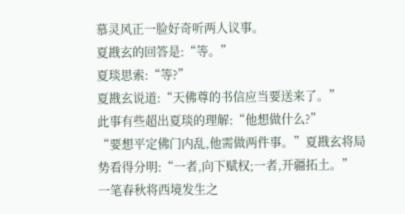慕灵风正一脸好奇听两人议事。
夏戡玄的回答是:“等。”
夏琰思索:“等?”
夏戡玄说道:“天佛尊的书信应当要送来了。”
此事有些超出夏琰的理解:“他想做什么?”
“要想平定佛门内乱,他需做两件事。”夏戡玄将局势看得分明:“一者,向下赋权;一者,开疆拓土。”
一笔春秋将西境发生之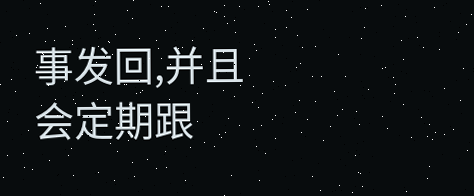事发回,并且会定期跟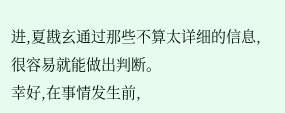进,夏戡玄通过那些不算太详细的信息,很容易就能做出判断。
幸好,在事情发生前,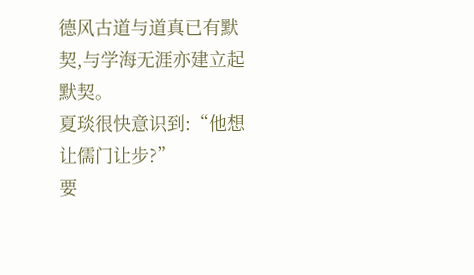德风古道与道真已有默契,与学海无涯亦建立起默契。
夏琰很快意识到:“他想让儒门让步?”
要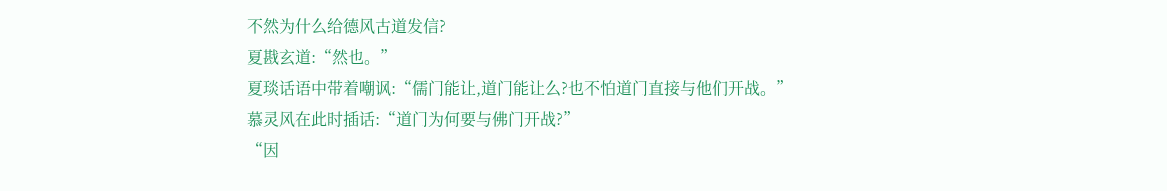不然为什么给德风古道发信?
夏戡玄道:“然也。”
夏琰话语中带着嘲讽:“儒门能让,道门能让么?也不怕道门直接与他们开战。”
慕灵风在此时插话:“道门为何要与佛门开战?”
“因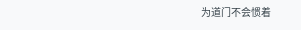为道门不会惯着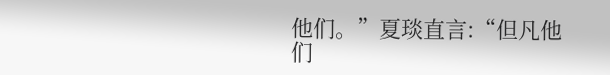他们。”夏琰直言:“但凡他们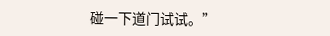碰一下道门试试。”